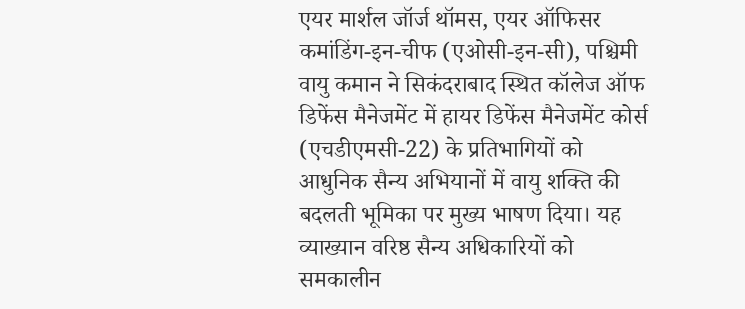एयर मार्शल जॉर्ज थॉमस, एयर ऑफिसर कमांडिंग-इन-चीफ (एओसी-इन-सी), पश्चिमी वायु कमान ने सिकंदराबाद स्थित कॉलेज ऑफ डिफेंस मैनेजमेंट में हायर डिफेंस मैनेजमेंट कोर्स (एचडीएमसी-22) के प्रतिभागियों को आधुनिक सैन्य अभियानों में वायु शक्ति की बदलती भूमिका पर मुख्य भाषण दिया। यह व्याख्यान वरिष्ठ सैन्य अधिकारियों को समकालीन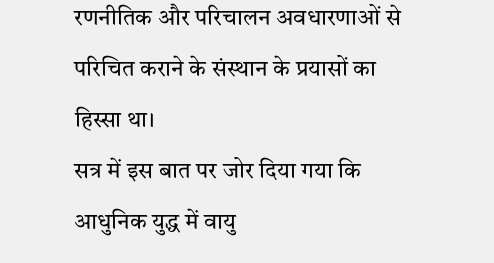रणनीतिक और परिचालन अवधारणाओं से परिचित कराने के संस्थान के प्रयासों का हिस्सा था।
सत्र में इस बात पर जोर दिया गया कि आधुनिक युद्ध में वायु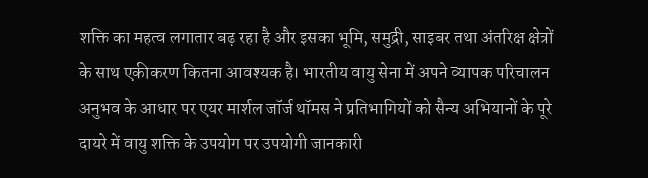शक्ति का महत्व लगातार बढ़ रहा है और इसका भूमि, समुद्री, साइबर तथा अंतरिक्ष क्षेत्रों के साथ एकीकरण कितना आवश्यक है। भारतीय वायु सेना में अपने व्यापक परिचालन अनुभव के आधार पर एयर मार्शल जॉर्ज थॉमस ने प्रतिभागियों को सैन्य अभियानों के पूरे दायरे में वायु शक्ति के उपयोग पर उपयोगी जानकारी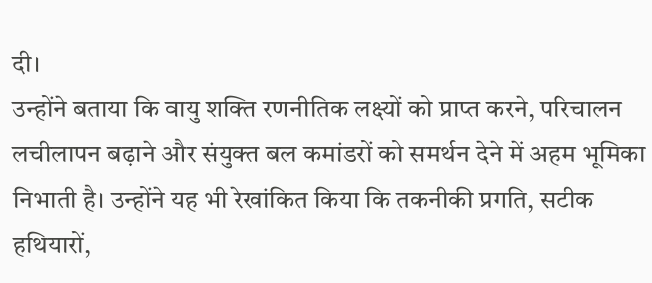दी।
उन्होंने बताया कि वायु शक्ति रणनीतिक लक्ष्यों को प्राप्त करने, परिचालन लचीलापन बढ़ाने और संयुक्त बल कमांडरों को समर्थन देने में अहम भूमिका निभाती है। उन्होंने यह भी रेखांकित किया कि तकनीकी प्रगति, सटीक हथियारों,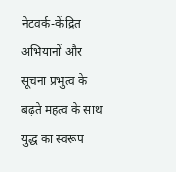नेटवर्क-केंद्रित अभियानों और सूचना प्रभुत्व के बढ़ते महत्व के साथ युद्ध का स्वरूप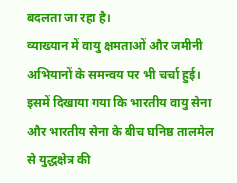बदलता जा रहा है।
व्याख्यान में वायु क्षमताओं और जमीनी अभियानों के समन्वय पर भी चर्चा हुई। इसमें दिखाया गया कि भारतीय वायु सेना और भारतीय सेना के बीच घनिष्ठ तालमेल से युद्धक्षेत्र की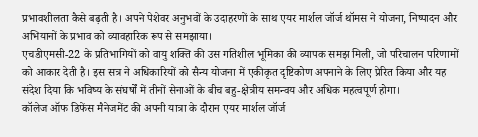प्रभावशीलता कैसे बढ़ती है। अपने पेशेवर अनुभवों के उदाहरणों के साथ एयर मार्शल जॉर्ज थॉमस ने योजना, निष्पादन और अभियानों के प्रभाव को व्यावहारिक रूप से समझाया।
एचडीएमसी-22 के प्रतिभागियों को वायु शक्ति की उस गतिशील भूमिका की व्यापक समझ मिली, जो परिचालन परिणामों को आकार देती है। इस सत्र ने अधिकारियों को सैन्य योजना में एकीकृत दृष्टिकोण अपनाने के लिए प्रेरित किया और यह संदेश दिया कि भविष्य के संघर्षों में तीनों सेनाओं के बीच बहु-क्षेत्रीय समन्वय और अधिक महत्वपूर्ण होगा।
कॉलेज ऑफ डिफेंस मैनेजमेंट की अपनी यात्रा के दौरान एयर मार्शल जॉर्ज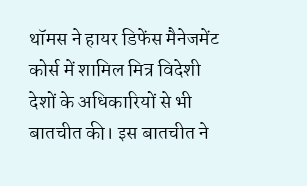थॉमस ने हायर डिफेंस मैनेजमेंट कोर्स में शामिल मित्र विदेशी देशों के अधिकारियों से भी बातचीत की। इस बातचीत ने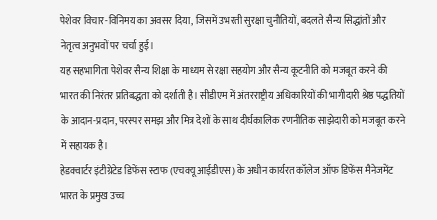पेशेवर विचार-विनिमय का अवसर दिया, जिसमें उभरती सुरक्षा चुनौतियों, बदलते सैन्य सिद्धांतों और नेतृत्व अनुभवों पर चर्चा हुई।
यह सहभागिता पेशेवर सैन्य शिक्षा के माध्यम से रक्षा सहयोग और सैन्य कूटनीति को मजबूत करने की भारत की निरंतर प्रतिबद्धता को दर्शाती है। सीडीएम में अंतरराष्ट्रीय अधिकारियों की भागीदारी श्रेष्ठ पद्धतियों के आदान-प्रदान, परस्पर समझ और मित्र देशों के साथ दीर्घकालिक रणनीतिक साझेदारी को मजबूत करने में सहायक है।
हेडक्वार्टर इंटीग्रेटेड डिफेंस स्टाफ (एचक्यू आईडीएस) के अधीन कार्यरत कॉलेज ऑफ डिफेंस मैनेजमेंट भारत के प्रमुख उच्च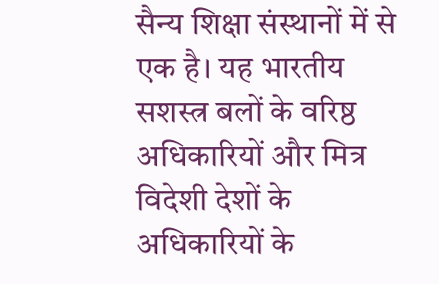सैन्य शिक्षा संस्थानों में से एक है। यह भारतीय सशस्त्र बलों के वरिष्ठ अधिकारियों और मित्र विदेशी देशों के अधिकारियों के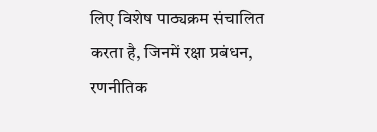लिए विशेष पाठ्यक्रम संचालित करता है, जिनमें रक्षा प्रबंधन, रणनीतिक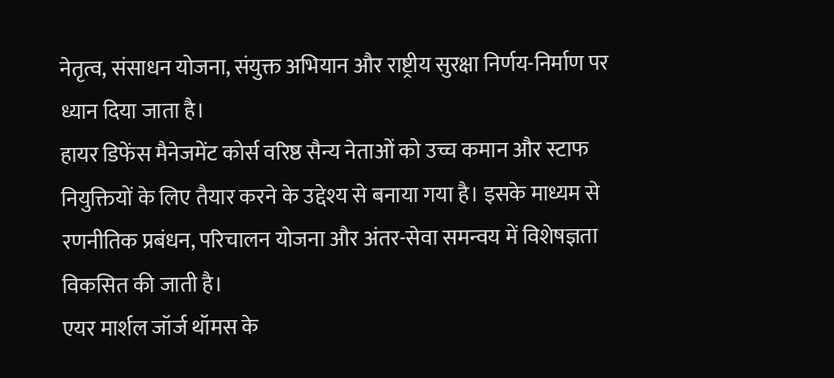नेतृत्व, संसाधन योजना, संयुक्त अभियान और राष्ट्रीय सुरक्षा निर्णय-निर्माण पर ध्यान दिया जाता है।
हायर डिफेंस मैनेजमेंट कोर्स वरिष्ठ सैन्य नेताओं को उच्च कमान और स्टाफ नियुक्तियों के लिए तैयार करने के उद्देश्य से बनाया गया है। इसके माध्यम से रणनीतिक प्रबंधन, परिचालन योजना और अंतर-सेवा समन्वय में विशेषज्ञता विकसित की जाती है।
एयर मार्शल जॉर्ज थॉमस के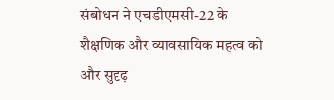संबोधन ने एचडीएमसी-22 के शैक्षणिक और व्यावसायिक महत्व को और सुदृढ़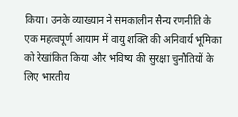किया। उनके व्याख्यान ने समकालीन सैन्य रणनीति के एक महत्वपूर्ण आयाम में वायु शक्ति की अनिवार्य भूमिका को रेखांकित किया और भविष्य की सुरक्षा चुनौतियों के लिए भारतीय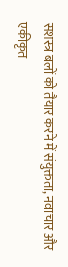सशस्त्र बलों को तैयार करने में संयुक्तता, नवाचार और एकीकृत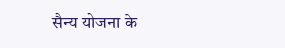सैन्य योजना के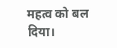महत्व को बल दिया।